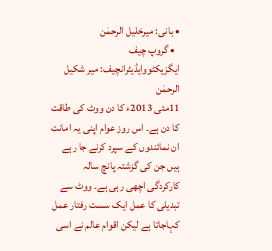• بانی: میرخلیل الرحمٰن
  • گروپ چیف ایگزیکٹووایڈیٹرانچیف: میر شکیل الرحمٰن
11مئی 2013ء کا دن ووٹ کی طاقت کا دن ہے۔ اس روز عوام اپنی یہ امانت ان نمائندوں کے سپرد کرنے جا رہے ہیں جن کی گزشتہ پانچ سالہ کارکردگی اچھی رہی ہے۔ ووٹ سے تبدیلی کا عمل ایک سست رفتار عمل کہاجاتا ہے لیکن اقوام عالم نے اسی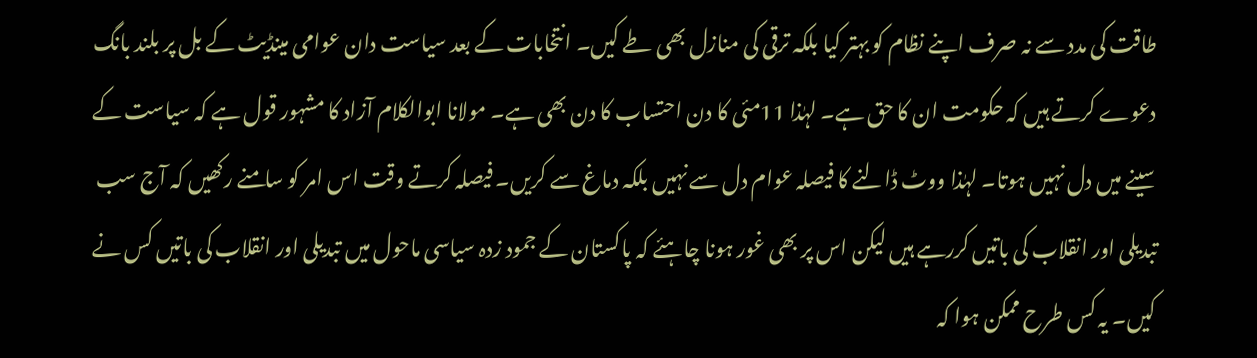طاقت کی مدد سے نہ صرف اپنے نظام کو بہتر کیا بلکہ ترقی کی منازل بھی طے کیں۔ انتخابات کے بعد سیاست دان عوامی مینڈیٹ کے بل پر بلند بانگ دعوے کرتے ہیں کہ حکومت ان کا حق ہے۔ لہٰذا 11مئی کا دن احتساب کا دن بھی ہے۔ مولانا ابوالکلام آزاد کا مشہور قول ہے کہ سیاست کے سینے میں دل نہیں ہوتا۔ لہٰذا ووٹ ڈالنے کا فیصلہ عوام دل سے نہیں بلکہ دماغ سے کریں۔ فیصلہ کرتے وقت اس امر کو سامنے رکھیں کہ آج سب تبدیلی اور انقلاب کی باتیں کررہے ہیں لیکن اس پر بھی غور ہونا چاہئے کہ پاکستان کے جمود زدہ سیاسی ماحول میں تبدیلی اور انقلاب کی باتیں کس نے کیں۔ یہ کس طرح ممکن ہوا کہ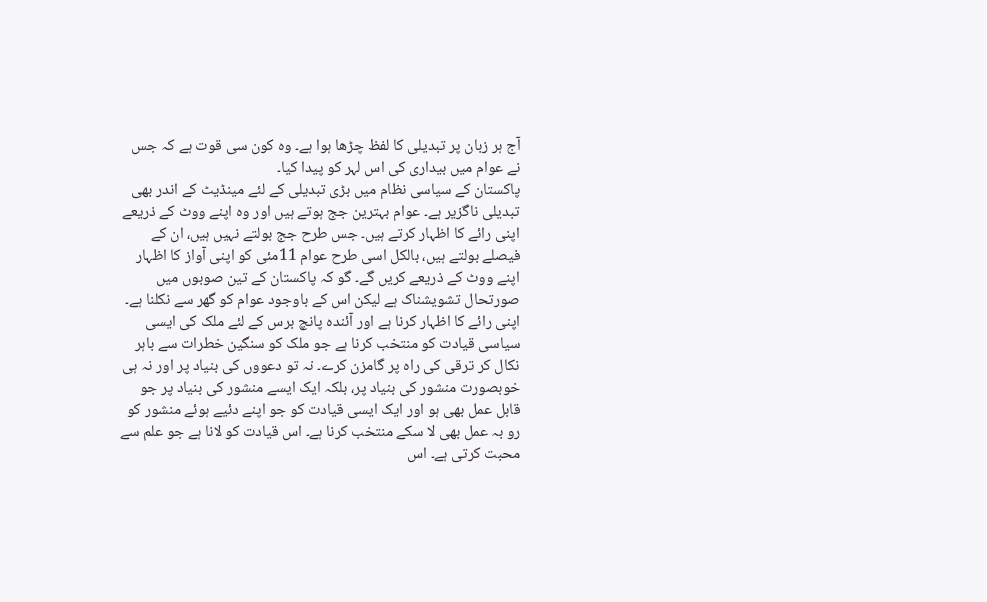آج ہر زبان پر تبدیلی کا لفظ چڑھا ہوا ہے۔ وہ کون سی قوت ہے کہ جس نے عوام میں بیداری کی اس لہر کو پیدا کیا۔
پاکستان کے سیاسی نظام میں بڑی تبدیلی کے لئے مینڈیٹ کے اندر بھی تبدیلی ناگزیر ہے۔ عوام بہترین جج ہوتے ہیں اور وہ اپنے ووٹ کے ذریعے اپنی رائے کا اظہار کرتے ہیں۔ جس طرح جج بولتے نہیں ہیں، ان کے فیصلے بولتے ہیں، بالکل اسی طرح عوام 11مئی کو اپنی آواز کا اظہار اپنے ووٹ کے ذریعے کریں گے۔ گو کہ پاکستان کے تین صوبوں میں صورتحال تشویشناک ہے لیکن اس کے باوجود عوام کو گھر سے نکلنا ہے۔ اپنی رائے کا اظہار کرنا ہے اور آئندہ پانچ برس کے لئے ملک کی ایسی سیاسی قیادت کو منتخب کرنا ہے جو ملک کو سنگین خطرات سے باہر نکال کر ترقی کی راہ پر گامزن کرے۔ نہ تو دعووں کی بنیاد پر اور نہ ہی خوبصورت منشور کی بنیاد پر، بلکہ ایک ایسے منشور کی بنیاد پر جو قابل عمل بھی ہو اور ایک ایسی قیادت کو جو اپنے دئیے ہوئے منشور کو رو بہ عمل بھی لا سکے منتخب کرنا ہے۔ اس قیادت کو لانا ہے جو علم سے محبت کرتی ہے۔ اس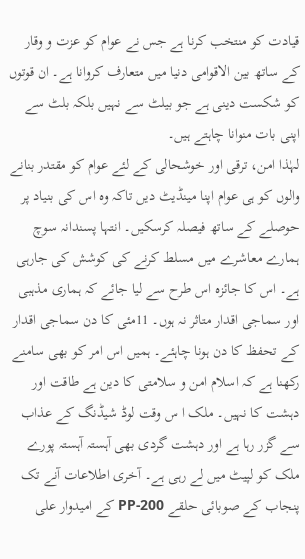قیادت کو منتخب کرنا ہے جس نے عوام کو عزت و وقار کے ساتھ بین الاقوامی دنیا میں متعارف کروانا ہے۔ ان قوتوں کو شکست دینی ہے جو بیلٹ سے نہیں بلکہ بلٹ سے اپنی بات منوانا چاہتے ہیں۔
لہٰذا امن، ترقی اور خوشحالی کے لئے عوام کو مقتدر بنانے والوں کو ہی عوام اپنا مینڈیٹ دیں تاکہ وہ اس کی بنیاد پر حوصلے کے ساتھ فیصلہ کرسکیں۔ انتہا پسندانہ سوچ ہمارے معاشرے میں مسلط کرنے کی کوشش کی جارہی ہے۔ اس کا جائزہ اس طرح سے لیا جائے کہ ہماری مذہبی اور سماجی اقدار متاثر نہ ہوں۔ 11مئی کا دن سماجی اقدار کے تحفظ کا دن ہونا چاہئے۔ ہمیں اس امر کو بھی سامنے رکھنا ہے کہ اسلام امن و سلامتی کا دین ہے طاقت اور دہشت کا نہیں۔ ملک ا س وقت لوڈ شیڈنگ کے عذاب سے گزر رہا ہے اور دہشت گردی بھی آہستہ آہستہ پورے ملک کو لپیٹ میں لے رہی ہے۔ آخری اطلاعات آنے تک پنجاب کے صوبائی حلقے PP-200 کے امیدوار علی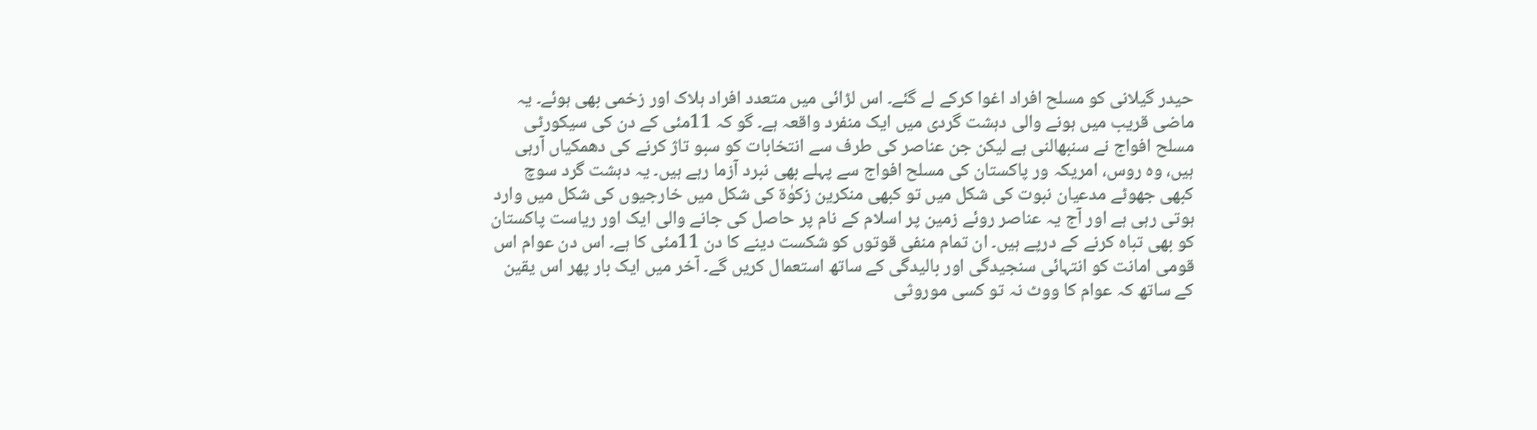حیدر گیلانی کو مسلح افراد اغوا کرکے لے گئے۔ اس لڑائی میں متعدد افراد ہلاک اور زخمی بھی ہوئے۔ یہ ماضی قریب میں ہونے والی دہشت گردی میں ایک منفرد واقعہ ہے۔ گو کہ 11مئی کے دن کی سیکورٹی مسلح افواج نے سنبھالنی ہے لیکن جن عناصر کی طرف سے انتخابات کو سبو تاژ کرنے کی دھمکیاں آرہی ہیں، وہ روس، امریکہ ور پاکستان کی مسلح افواج سے پہلے بھی نبرد آزما رہے ہیں۔ یہ دہشت گرد سوچ کبھی جھوٹے مدعیان نبوت کی شکل میں تو کبھی منکرین زکوٰة کی شکل میں خارجیوں کی شکل میں وارد ہوتی رہی ہے اور آج یہ عناصر روئے زمین پر اسلام کے نام پر حاصل کی جانے والی ایک اور ریاست پاکستان کو بھی تباہ کرنے کے درپے ہیں۔ ان تمام منفی قوتوں کو شکست دینے کا دن 11مئی کا ہے۔ اس دن عوام اس قومی امانت کو انتہائی سنجیدگی اور بالیدگی کے ساتھ استعمال کریں گے۔ آخر میں ایک بار پھر اس یقین کے ساتھ کہ عوام کا ووٹ نہ تو کسی موروثی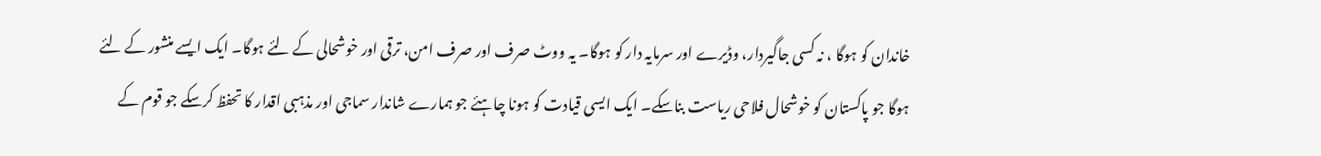خاندان کو ہوگا ، نہ کسی جاگیردار، وڈیرے اور سرمایہ دار کو ہوگا۔ یہ ووٹ صرف اور صرف امن، ترقی اور خوشحالی کے لئے ہوگا۔ ایک ایسے منشور کے لئے ہوگا جو پاکستان کو خوشحال فلاحی ریاست بناسکے۔ ایک ایسی قیادت کو ہونا چاہئے جو ہمارے شاندار سماجی اور مذہبی اقدار کا تحفظ کرسکے جو قوم کے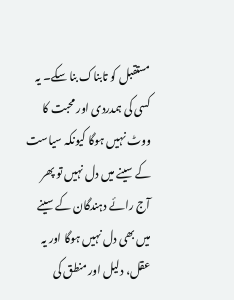مستقبل کو تابناک بنا سکے۔ یہ کسی کی ہمدردی اور محبت کا ووٹ نہیں ہوگا کیونکہ سیاست کے سینے میں دل نہیں تو پھر آج رائے دہندگان کے سینے میں بھی دل نہیں ہوگا اور یہ عقل، دلیل اور منطق کی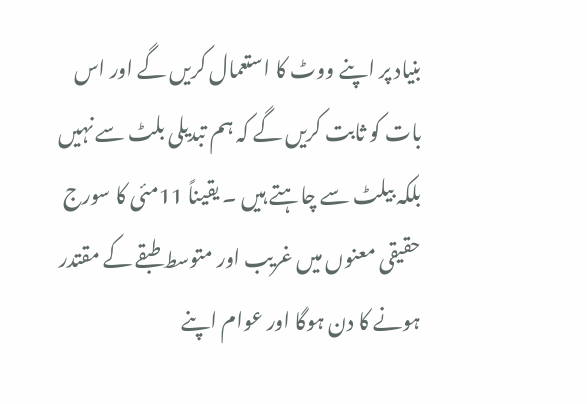بنیاد پر اپنے ووٹ کا استعمال کریں گے اور اس بات کو ثابت کریں گے کہ ہم تبدیلی بلٹ سے نہیں بلکہ بیلٹ سے چاہتے ہیں ۔ یقیناً 11مئی کا سورج حقیقی معنوں میں غریب اور متوسط طبقے کے مقتدر ہونے کا دن ہوگا اور عوام اپنے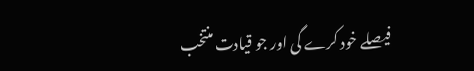فیصلے خود کرے گی اور جو قیادت منتخب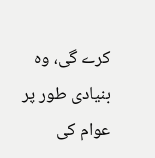کرے گی، وہ بنیادی طور پر عوام کی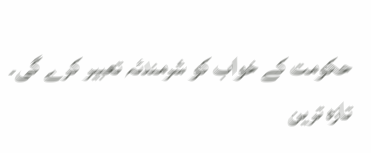حکومت کے خواب کو شرمندئہ تعبیر کرے گی۔
تازہ ترین